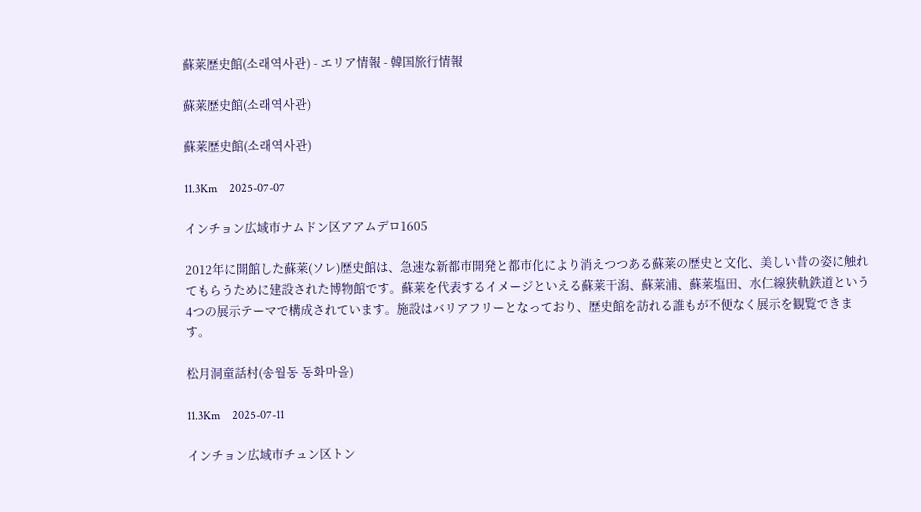蘇莱歴史館(소래역사관) - エリア情報 - 韓国旅行情報

蘇莱歴史館(소래역사관)

蘇莱歴史館(소래역사관)

11.3Km    2025-07-07

インチョン広域市ナムドン区アアムデロ1605

2012年に開館した蘇莱(ソレ)歴史館は、急速な新都市開発と都市化により消えつつある蘇莱の歴史と文化、美しい昔の姿に触れてもらうために建設された博物館です。蘇莱を代表するイメージといえる蘇莱干潟、蘇莱浦、蘇莱塩田、水仁線狭軌鉄道という4つの展示テーマで構成されています。施設はバリアフリーとなっており、歴史館を訪れる誰もが不便なく展示を観覧できます。

松月洞童話村(송월동 동화마을)

11.3Km    2025-07-11

インチョン広域市チュン区トン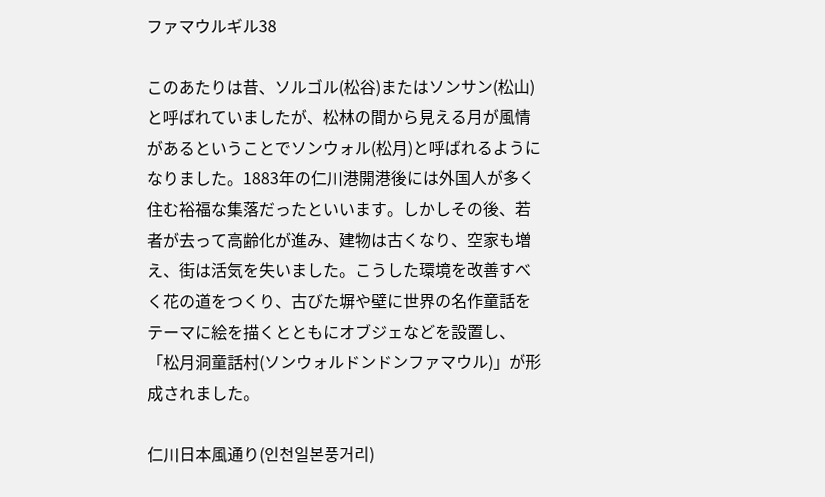ファマウルギル38

このあたりは昔、ソルゴル(松谷)またはソンサン(松山)と呼ばれていましたが、松林の間から見える月が風情があるということでソンウォル(松月)と呼ばれるようになりました。1883年の仁川港開港後には外国人が多く住む裕福な集落だったといいます。しかしその後、若者が去って高齢化が進み、建物は古くなり、空家も増え、街は活気を失いました。こうした環境を改善すべく花の道をつくり、古びた塀や壁に世界の名作童話をテーマに絵を描くとともにオブジェなどを設置し、「松月洞童話村(ソンウォルドンドンファマウル)」が形成されました。

仁川日本風通り(인천일본풍거리)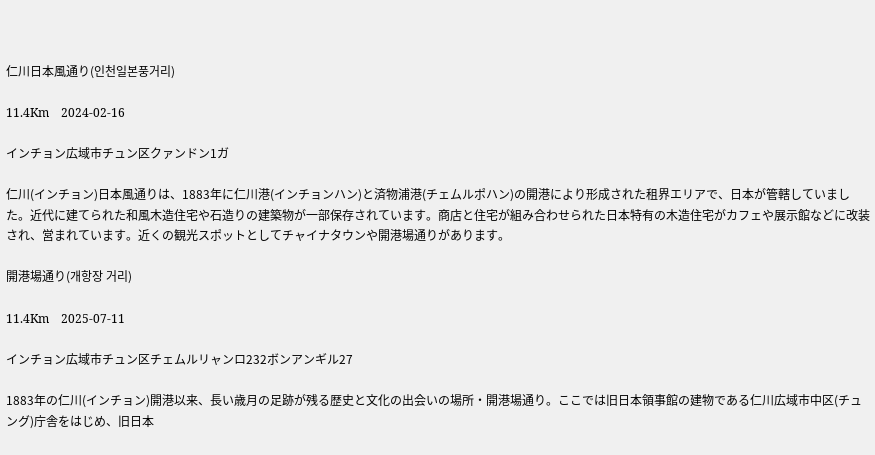仁川日本風通り(인천일본풍거리)

11.4Km    2024-02-16

インチョン広域市チュン区クァンドン1ガ

仁川(インチョン)日本風通りは、1883年に仁川港(インチョンハン)と済物浦港(チェムルポハン)の開港により形成された租界エリアで、日本が管轄していました。近代に建てられた和風木造住宅や石造りの建築物が一部保存されています。商店と住宅が組み合わせられた日本特有の木造住宅がカフェや展示館などに改装され、営まれています。近くの観光スポットとしてチャイナタウンや開港場通りがあります。

開港場通り(개항장 거리)

11.4Km    2025-07-11

インチョン広域市チュン区チェムルリャンロ232ボンアンギル27

1883年の仁川(インチョン)開港以来、長い歳月の足跡が残る歴史と文化の出会いの場所・開港場通り。ここでは旧日本領事館の建物である仁川広域市中区(チュング)庁舎をはじめ、旧日本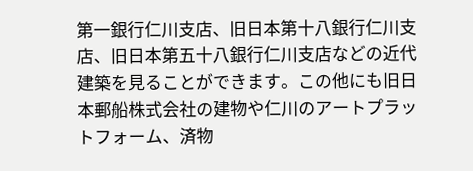第一銀行仁川支店、旧日本第十八銀行仁川支店、旧日本第五十八銀行仁川支店などの近代建築を見ることができます。この他にも旧日本郵船株式会社の建物や仁川のアートプラットフォーム、済物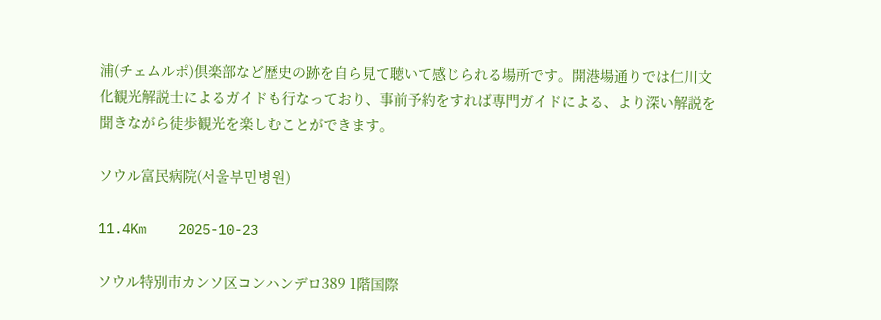浦(チェムルポ)倶楽部など歴史の跡を自ら見て聴いて感じられる場所です。開港場通りでは仁川文化観光解説士によるガイドも行なっており、事前予約をすれば専門ガイドによる、より深い解説を聞きながら徒歩観光を楽しむことができます。

ソウル富民病院(서울부민병원)

11.4Km    2025-10-23

ソウル特別市カンソ区コンハンデロ389 1階国際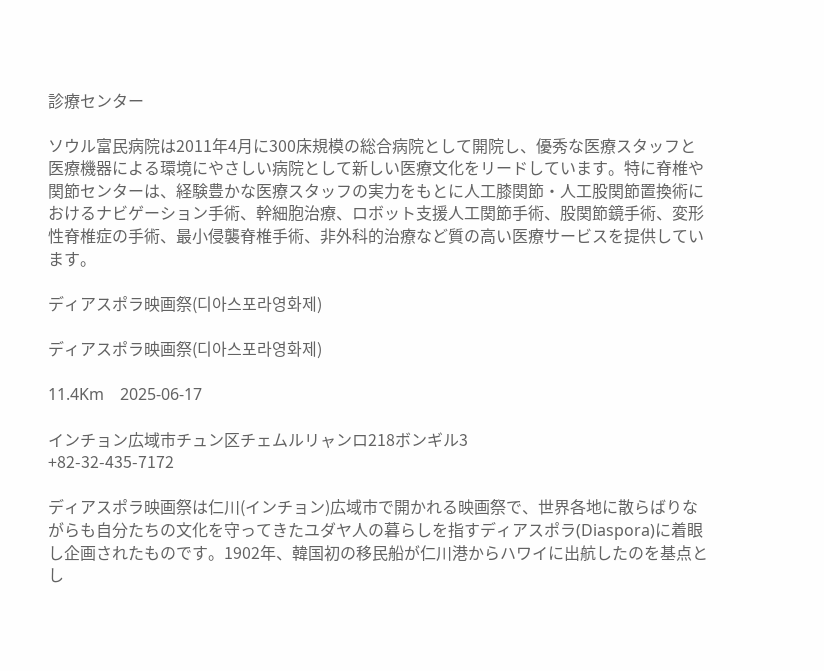診療センター

ソウル富民病院は2011年4月に300床規模の総合病院として開院し、優秀な医療スタッフと医療機器による環境にやさしい病院として新しい医療文化をリードしています。特に脊椎や関節センターは、経験豊かな医療スタッフの実力をもとに人工膝関節・人工股関節置換術におけるナビゲーション手術、幹細胞治療、ロボット支援人工関節手術、股関節鏡手術、変形性脊椎症の手術、最小侵襲脊椎手術、非外科的治療など質の高い医療サービスを提供しています。

ディアスポラ映画祭(디아스포라영화제)

ディアスポラ映画祭(디아스포라영화제)

11.4Km    2025-06-17

インチョン広域市チュン区チェムルリャンロ218ボンギル3
+82-32-435-7172

ディアスポラ映画祭は仁川(インチョン)広域市で開かれる映画祭で、世界各地に散らばりながらも自分たちの文化を守ってきたユダヤ人の暮らしを指すディアスポラ(Diaspora)に着眼し企画されたものです。1902年、韓国初の移民船が仁川港からハワイに出航したのを基点とし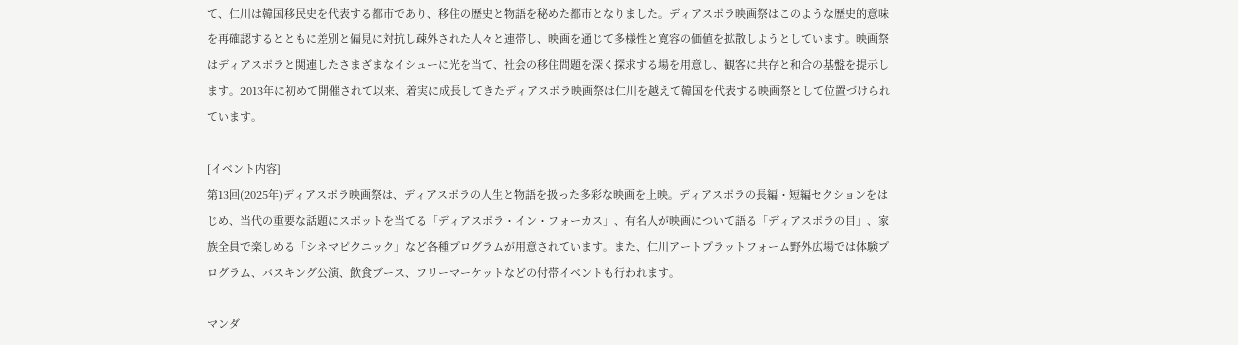て、仁川は韓国移民史を代表する都市であり、移住の歴史と物語を秘めた都市となりました。ディアスポラ映画祭はこのような歴史的意味を再確認するとともに差別と偏見に対抗し疎外された人々と連帯し、映画を通じて多様性と寛容の価値を拡散しようとしています。映画祭はディアスポラと関連したさまざまなイシューに光を当て、社会の移住問題を深く探求する場を用意し、観客に共存と和合の基盤を提示します。2013年に初めて開催されて以来、着実に成長してきたディアスポラ映画祭は仁川を越えて韓国を代表する映画祭として位置づけられています。

[イベント内容]
第13回(2025年)ディアスポラ映画祭は、ディアスポラの人生と物語を扱った多彩な映画を上映。ディアスポラの長編・短編セクションをはじめ、当代の重要な話題にスポットを当てる「ディアスポラ・イン・フォーカス」、有名人が映画について語る「ディアスポラの目」、家族全員で楽しめる「シネマピクニック」など各種プログラムが用意されています。また、仁川アートプラットフォーム野外広場では体験プログラム、バスキング公演、飲食ブース、フリーマーケットなどの付帯イベントも行われます。

マンダ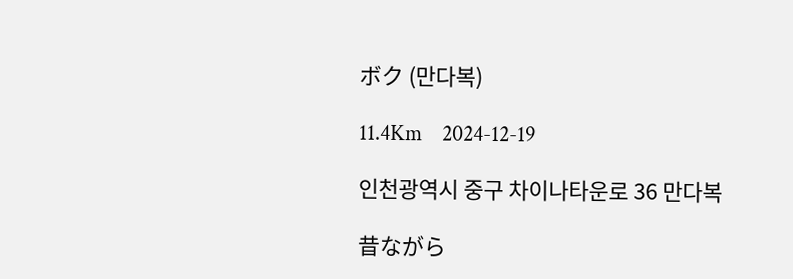ボク (만다복)

11.4Km    2024-12-19

인천광역시 중구 차이나타운로 36 만다복

昔ながら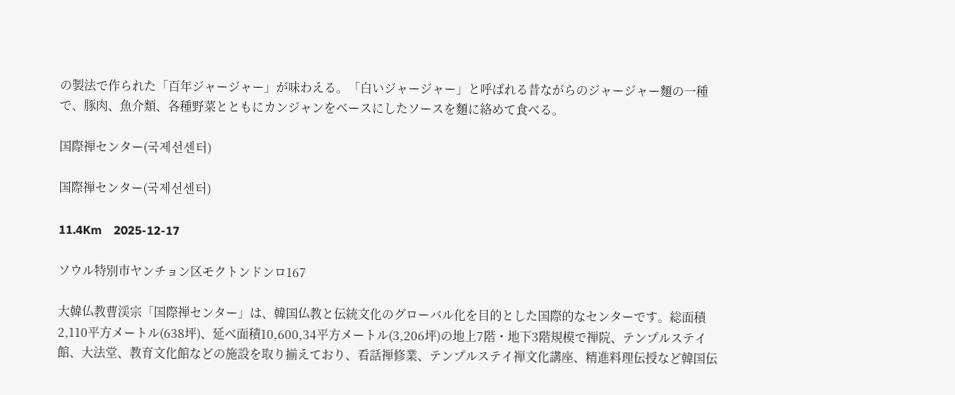の製法で作られた「百年ジャージャー」が味わえる。「白いジャージャー」と呼ばれる昔ながらのジャージャー麵の一種で、豚肉、魚介類、各種野菜とともにカンジャンをベースにしたソースを麵に絡めて食べる。

国際禅センター(국제선센터)

国際禅センター(국제선센터)

11.4Km    2025-12-17

ソウル特別市ヤンチョン区モクトンドンロ167

大韓仏教曹渓宗「国際禅センター」は、韓国仏教と伝統文化のグローバル化を目的とした国際的なセンターです。総面積2,110平方メートル(638坪)、延べ面積10,600,34平方メートル(3,206坪)の地上7階・地下3階規模で禅院、テンプルステイ館、大法堂、教育文化館などの施設を取り揃えており、看話禅修業、テンプルステイ禅文化講座、精進料理伝授など韓国伝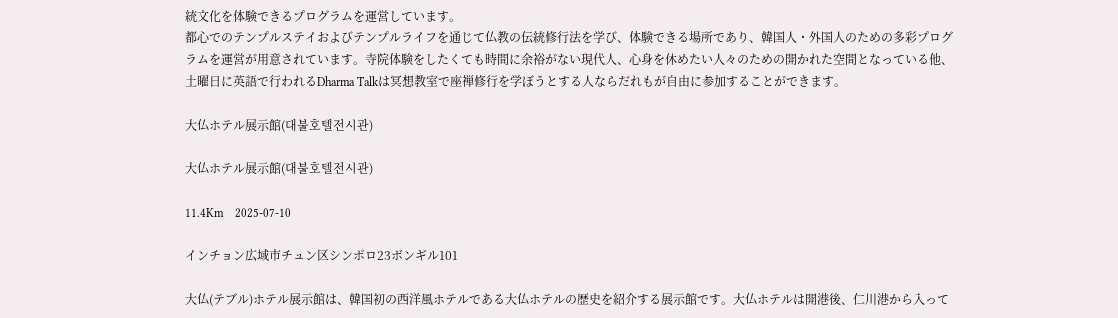統文化を体験できるプログラムを運営しています。
都心でのテンプルステイおよびテンプルライフを通じて仏教の伝統修行法を学び、体験できる場所であり、韓国人・外国人のための多彩プログラムを運営が用意されています。寺院体験をしたくても時間に余裕がない現代人、心身を休めたい人々のための開かれた空間となっている他、土曜日に英語で行われるDharma Talkは冥想教室で座禅修行を学ぼうとする人ならだれもが自由に参加することができます。

大仏ホテル展示館(대불호텔전시관)

大仏ホテル展示館(대불호텔전시관)

11.4Km    2025-07-10

インチョン広域市チュン区シンポロ23ボンギル101

大仏(テブル)ホテル展示館は、韓国初の西洋風ホテルである大仏ホテルの歴史を紹介する展示館です。大仏ホテルは開港後、仁川港から入って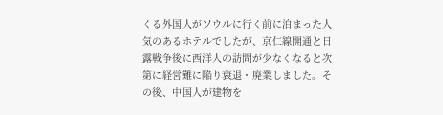くる外国人がソウルに行く前に泊まった人気のあるホテルでしたが、京仁線開通と日露戦争後に西洋人の訪問が少なくなると次第に経営難に陥り衰退・廃業しました。その後、中国人が建物を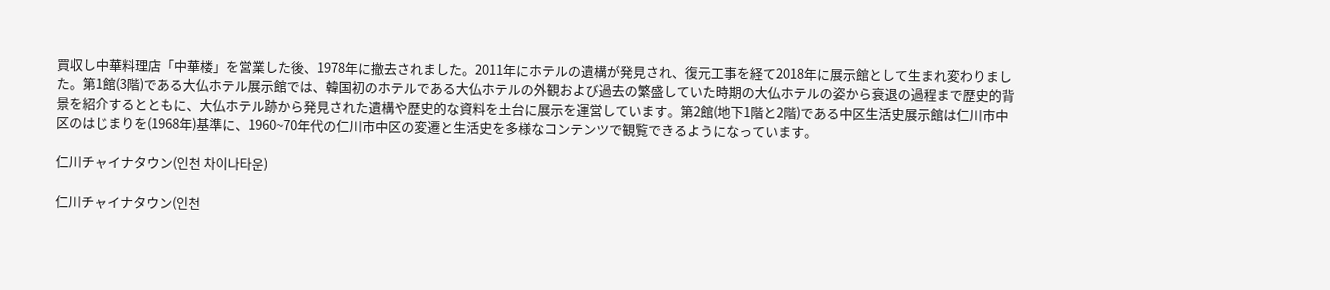買収し中華料理店「中華楼」を営業した後、1978年に撤去されました。2011年にホテルの遺構が発見され、復元工事を経て2018年に展示館として生まれ変わりました。第1館(3階)である大仏ホテル展示館では、韓国初のホテルである大仏ホテルの外観および過去の繁盛していた時期の大仏ホテルの姿から衰退の過程まで歴史的背景を紹介するとともに、大仏ホテル跡から発見された遺構や歴史的な資料を土台に展示を運営しています。第2館(地下1階と2階)である中区生活史展示館は仁川市中区のはじまりを(1968年)基準に、1960~70年代の仁川市中区の変遷と生活史を多様なコンテンツで観覧できるようになっています。

仁川チャイナタウン(인천 차이나타운)

仁川チャイナタウン(인천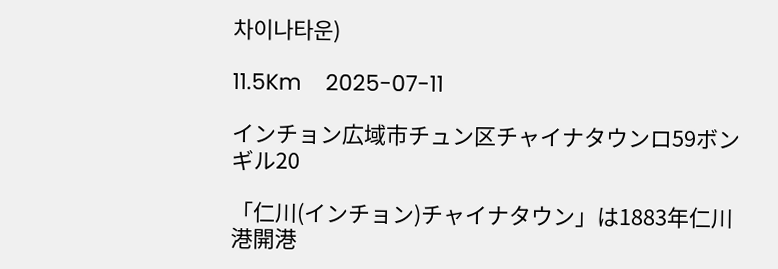차이나타운)

11.5Km    2025-07-11

インチョン広域市チュン区チャイナタウンロ59ボンギル20

「仁川(インチョン)チャイナタウン」は1883年仁川港開港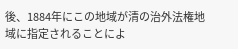後、1884年にこの地域が清の治外法権地域に指定されることによ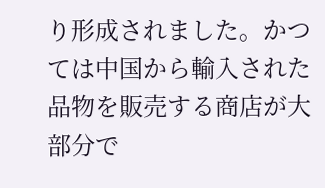り形成されました。かつては中国から輸入された品物を販売する商店が大部分で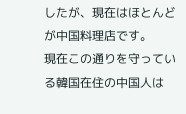したが、現在はほとんどが中国料理店です。
現在この通りを守っている韓国在住の中国人は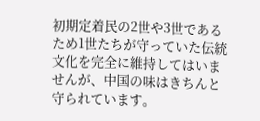初期定着民の2世や3世であるため1世たちが守っていた伝統文化を完全に維持してはいませんが、中国の味はきちんと守られています。